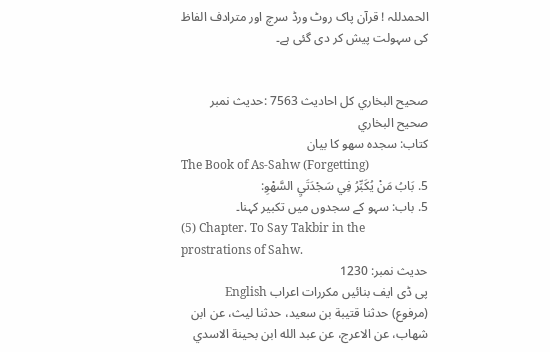الحمدللہ ! قرآن پاک روٹ ورڈ سرچ اور مترادف الفاظ کی سہولت پیش کر دی گئی ہے۔


صحيح البخاري کل احادیث 7563 :حدیث نمبر
صحيح البخاري
کتاب: سجدہ سھو کا بیان
The Book of As-Sahw (Forgetting)
5. بَابُ مَنْ يُكَبِّرُ فِي سَجْدَتَيِ السَّهْوِ:
5. باب: سہو کے سجدوں میں تکبیر کہنا۔
(5) Chapter. To Say Takbir in the prostrations of Sahw.
حدیث نمبر: 1230
پی ڈی ایف بنائیں مکررات اعراب English
(مرفوع) حدثنا قتيبة بن سعيد، حدثنا ليث، عن ابن شهاب، عن الاعرج، عن عبد الله ابن بحينة الاسدي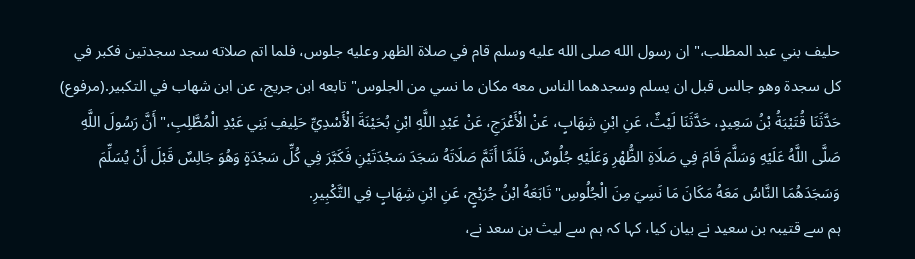حليف بني عبد المطلب،" ان رسول الله صلى الله عليه وسلم قام في صلاة الظهر وعليه جلوس، فلما اتم صلاته سجد سجدتين فكبر في كل سجدة وهو جالس قبل ان يسلم وسجدهما الناس معه مكان ما نسي من الجلوس" تابعه ابن جريج، عن ابن شهاب في التكبير.(مرفوع) حَدَّثَنَا قُتَيْبَةُ بْنُ سَعِيدٍ، حَدَّثَنَا لَيْثٌ، عَنِ ابْنِ شِهَابٍ، عَنْ الْأَعْرَجِ، عَنْ عَبْدِ اللَّهِ ابْنِ بُحَيْنَةَ الْأَسْدِيِّ حَلِيفِ بَنِي عَبْدِ الْمُطَّلِبِ،" أَنَّ رَسُولَ اللَّهِ صَلَّى اللَّهُ عَلَيْهِ وَسَلَّمَ قَامَ فِي صَلَاةِ الظُّهْرِ وَعَلَيْهِ جُلُوسٌ، فَلَمَّا أَتَمَّ صَلَاتَهُ سَجَدَ سَجْدَتَيْنِ فَكَبَّرَ فِي كُلِّ سَجْدَةٍ وَهُوَ جَالِسٌ قَبْلَ أَنْ يُسَلِّمَ وَسَجَدَهُمَا النَّاسُ مَعَهُ مَكَانَ مَا نَسِيَ مِنَ الْجُلُوسِ" تَابَعَهُ ابْنُ جُرَيْجٍ، عَنِ ابْنِ شِهَابٍ فِي التَّكْبِيرِ.
ہم سے قتیبہ بن سعید نے بیان کیا، کہا کہ ہم سے لیث بن سعد نے،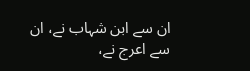ان سے ابن شہاب نے، ان سے اعرج نے،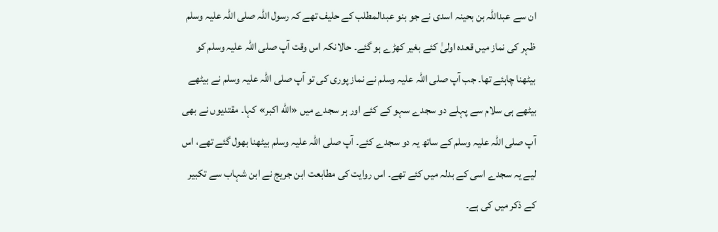ان سے عبداللہ بن بحینہ اسدی نے جو بنو عبدالمطلب کے حلیف تھے کہ رسول اللہ صلی اللہ علیہ وسلم ظہر کی نماز میں قعدہ اولیٰ کئے بغیر کھڑے ہو گئے۔ حالانکہ اس وقت آپ صلی اللہ علیہ وسلم کو بیٹھنا چاہئے تھا۔ جب آپ صلی اللہ علیہ وسلم نے نماز پوری کی تو آپ صلی اللہ علیہ وسلم نے بیٹھے بیٹھے ہی سلام سے پہلے دو سجدے سہو کے کئے اور ہر سجدے میں «الله اكبر» کہا۔ مقتدیوں نے بھی آپ صلی اللہ علیہ وسلم کے ساتھ یہ دو سجدے کئے۔ آپ صلی اللہ علیہ وسلم بیٹھنا بھول گئے تھے، اس لیے یہ سجدے اسی کے بدلہ میں کئے تھے۔ اس روایت کی مطابعت ابن جریج نے ابن شہاب سے تکبیر کے ذکر میں کی ہے۔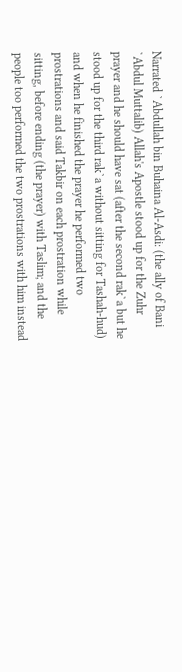Narrated `Abdullah bin Buhaina Al-Asdi: (the ally of Bani `Abdul Muttalib) Allah's Apostle stood up for the Zuhr prayer and he should have sat (after the second rak`a but he stood up for the third rak`a without sitting for Tashah-hud) and when he finished the prayer he performed two prostrations and said Takbir on each prostration while sitting, before ending (the prayer) with Taslim; and the people too performed the two prostrations with him instead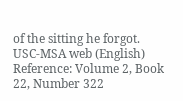of the sitting he forgot.
USC-MSA web (English) Reference: Volume 2, Book 22, Number 322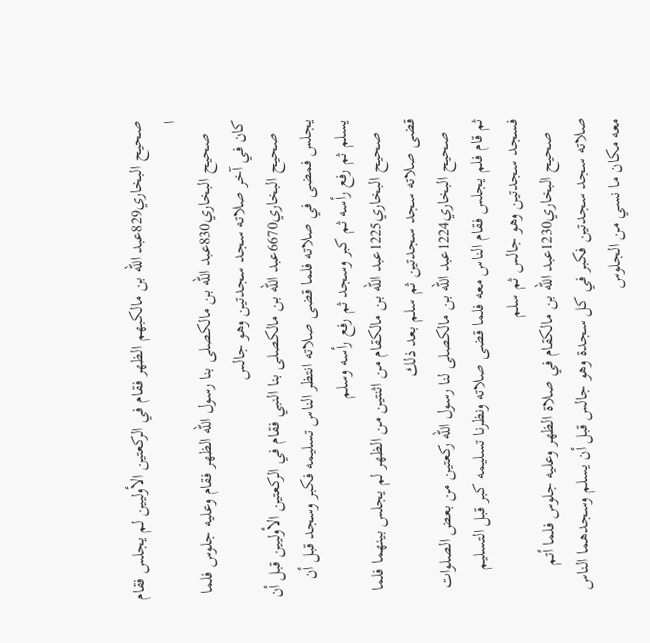صحيح البخاري829عبد الله بن مالكبهم الظهر فقام في الركعتين الأوليين لم يجلس فقام ا
   صحيح البخاري830عبد الله بن مالكصلى بنا رسول الله الظهر فقام وعليه جلوس فلما كان في آخر صلاته سجد سجدتين وهو جالس
   صحيح البخاري6670عبد الله بن مالكصلى بنا النبي فقام في الركعتين الأوليين قبل أن يجلس فمضى في صلاته فلما قضى صلاته انتظر الناس تسليمه فكبر وسجد قبل أن يسلم ثم رفع رأسه ثم كبر وسجد ثم رفع رأسه وسلم
   صحيح البخاري1225عبد الله بن مالكقام من اثنتين من الظهر لم يجلس بينهما فلما قضى صلاته سجد سجدتين ثم سلم بعد ذلك
   صحيح البخاري1224عبد الله بن مالكصلى لنا رسول الله ركعتين من بعض الصلوات ثم قام فلم يجلس فقام الناس معه فلما قضى صلاته ونظرنا تسليمه كبر قبل التسليم فسجد سجدتين وهو جالس ثم سلم
   صحيح البخاري1230عبد الله بن مالكقام في صلاة الظهر وعليه جلوس فلما أتم صلاته سجد سجدتين فكبر في كل سجدة وهو جالس قبل أن يسلم وسجدهما الناس معه مكان ما نسي من الجلوس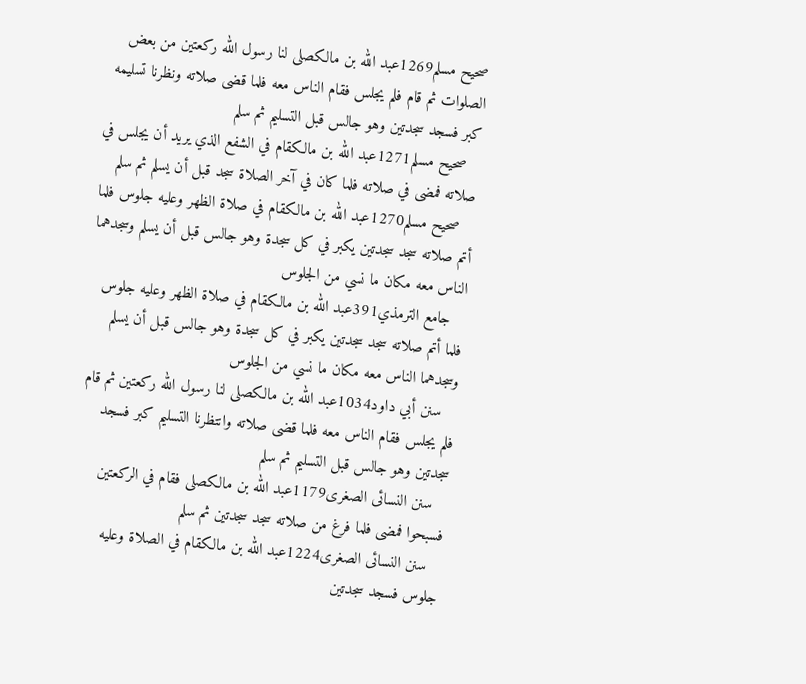صحيح مسلم1269عبد الله بن مالكصلى لنا رسول الله ركعتين من بعض الصلوات ثم قام فلم يجلس فقام الناس معه فلما قضى صلاته ونظرنا تسليمه كبر فسجد سجدتين وهو جالس قبل التسليم ثم سلم
   صحيح مسلم1271عبد الله بن مالكقام في الشفع الذي يريد أن يجلس في صلاته فمضى في صلاته فلما كان في آخر الصلاة سجد قبل أن يسلم ثم سلم
   صحيح مسلم1270عبد الله بن مالكقام في صلاة الظهر وعليه جلوس فلما أتم صلاته سجد سجدتين يكبر في كل سجدة وهو جالس قبل أن يسلم وسجدهما الناس معه مكان ما نسي من الجلوس
   جامع الترمذي391عبد الله بن مالكقام في صلاة الظهر وعليه جلوس فلما أتم صلاته سجد سجدتين يكبر في كل سجدة وهو جالس قبل أن يسلم وسجدهما الناس معه مكان ما نسي من الجلوس
   سنن أبي داود1034عبد الله بن مالكصلى لنا رسول الله ركعتين ثم قام فلم يجلس فقام الناس معه فلما قضى صلاته وانتظرنا التسليم كبر فسجد سجدتين وهو جالس قبل التسليم ثم سلم
   سنن النسائى الصغرى1179عبد الله بن مالكصلى فقام في الركعتين فسبحوا فمضى فلما فرغ من صلاته سجد سجدتين ثم سلم
   سنن النسائى الصغرى1224عبد الله بن مالكقام في الصلاة وعليه جلوس فسجد سجدتين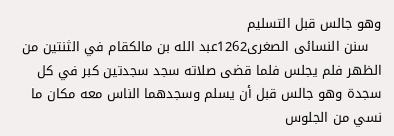وهو جالس قبل التسليم
   سنن النسائى الصغرى1262عبد الله بن مالكقام في الثنتين من الظهر فلم يجلس فلما قضى صلاته سجد سجدتين كبر في كل سجدة وهو جالس قبل أن يسلم وسجدهما الناس معه مكان ما نسي من الجلوس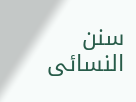سنن النسائى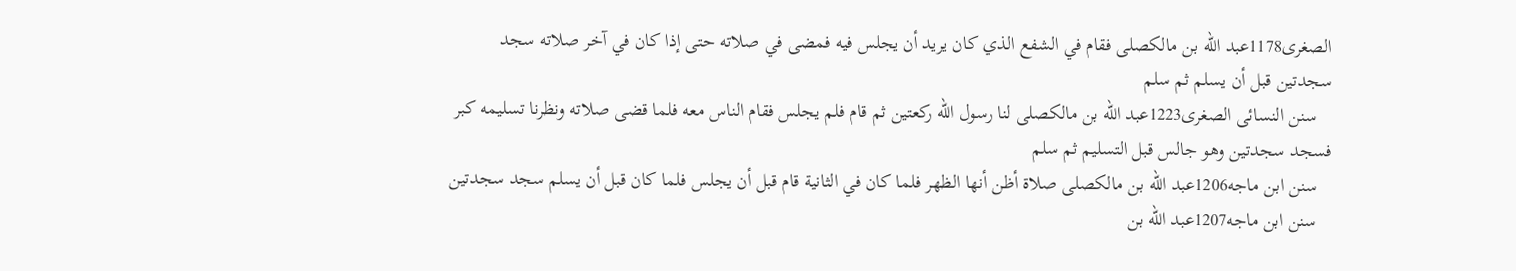الصغرى1178عبد الله بن مالكصلى فقام في الشفع الذي كان يريد أن يجلس فيه فمضى في صلاته حتى إذا كان في آخر صلاته سجد سجدتين قبل أن يسلم ثم سلم
   سنن النسائى الصغرى1223عبد الله بن مالكصلى لنا رسول الله ركعتين ثم قام فلم يجلس فقام الناس معه فلما قضى صلاته ونظرنا تسليمه كبر فسجد سجدتين وهو جالس قبل التسليم ثم سلم
   سنن ابن ماجه1206عبد الله بن مالكصلى صلاة أظن أنها الظهر فلما كان في الثانية قام قبل أن يجلس فلما كان قبل أن يسلم سجد سجدتين
   سنن ابن ماجه1207عبد الله بن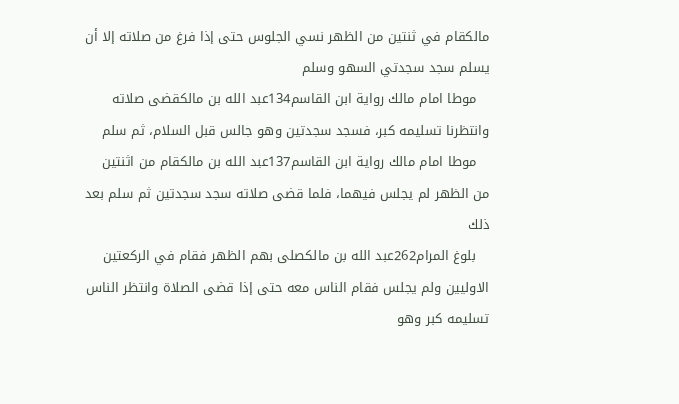مالكقام في ثنتين من الظهر نسي الجلوس حتى إذا فرغ من صلاته إلا أن يسلم سجد سجدتي السهو وسلم
   موطا امام مالك رواية ابن القاسم134عبد الله بن مالكقضى صلاته وانتظرنا تسليمه كبر، فسجد سجدتين وهو جالس قبل السلام، ثم سلم
   موطا امام مالك رواية ابن القاسم137عبد الله بن مالكقام من اثنتين من الظهر لم يجلس فيهما، فلما قضى صلاته سجد سجدتين ثم سلم بعد ذلك
   بلوغ المرام262عبد الله بن مالكصلى بهم الظهر فقام في الركعتين الاوليين ولم يجلس فقام الناس معه حتى إذا قضى الصلاة وانتظر الناس تسليمه كبر وهو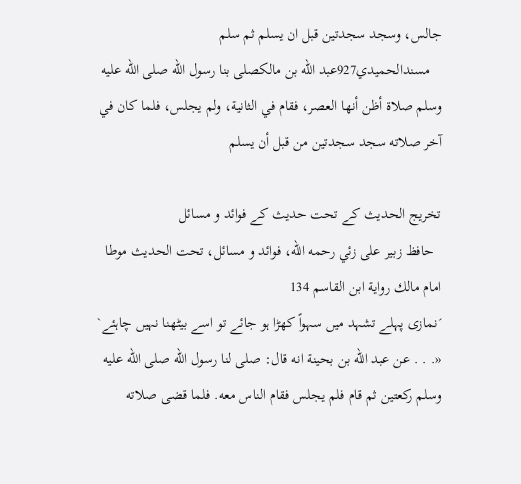جالس، وسجد سجدتين قبل ان يسلم ثم سلم
   مسندالحميدي927عبد الله بن مالكصلى بنا رسول الله صلى الله عليه وسلم صلاة أظن أنها العصر، فقام في الثانية، ولم يجلس، فلما كان في آخر صلاته سجد سجدتين من قبل أن يسلم

تخریج الحدیث کے تحت حدیث کے فوائد و مسائل
  حافظ زبير على زئي رحمه الله، فوائد و مسائل، تحت الحديث موطا امام مالك رواية ابن القاسم 134
´نمازی پہلے تشہد میں سہواً کھڑا ہو جائے تو اسے بیٹھنا نہیں چاہئے`
«. . . عن عبد الله بن بحينة انه قال: صلى لنا رسول الله صلى الله عليه وسلم ركعتين ثم قام فلم يجلس فقام الناس معه. فلما قضى صلاته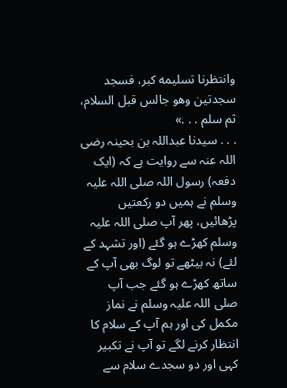وانتظرنا تسليمه كبر، فسجد سجدتين وهو جالس قبل السلام، ثم سلم . . .»
. . . سیدنا عبداللہ بن بحینہ رضی اللہ عنہ سے روایت ہے کہ (ایک دفعہ) رسول اللہ صلی اللہ علیہ وسلم نے ہمیں دو رکعتیں پڑھائیں، پھر آپ صلی اللہ علیہ وسلم کھڑے ہو گئے (اور تشہد کے لئے) نہ بیٹھے تو لوگ بھی آپ کے ساتھ کھڑے ہو گئے جب آپ صلی اللہ علیہ وسلم نے نماز مکمل کی اور ہم آپ کے سلام کا انتظار کرنے لگے تو آپ نے تکبیر کہی اور دو سجدے سلام سے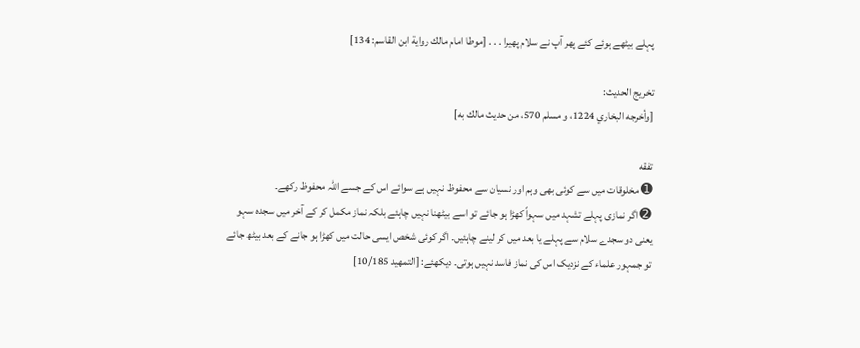پہلے بیٹھے ہوئے کئے پھر آپ نے سلام پھیرا . . . [موطا امام مالك رواية ابن القاسم: 134]

تخریج الحدیث:
[وأخرجه البخاري 1224، و مسلم 570، من حديث مالك به]

تفقه
➊ مخلوقات میں سے کوئی بھی وہم اور نسیان سے محفوظ نہیں ہے سوائے اس کے جسے اللہ محفوظ رکھے۔
➋ اگر نمازی پہلے تشہد میں سہواً کھڑا ہو جائے تو اسے بیٹھنا نہیں چاہئے بلکہ نماز مکمل کر کے آخر میں سجدہ سہو یعنی دو سجدے سلام سے پہلے یا بعد میں کر لینے چاہئیں۔ اگر کوئی شخص ایسی حالت میں کھڑا ہو جانے کے بعد بیٹھ جائے تو جمہور علماء کے نزدیک اس کی نماز فاسد نہیں ہوتی۔ دیکھئے: [التمهيد 10/185]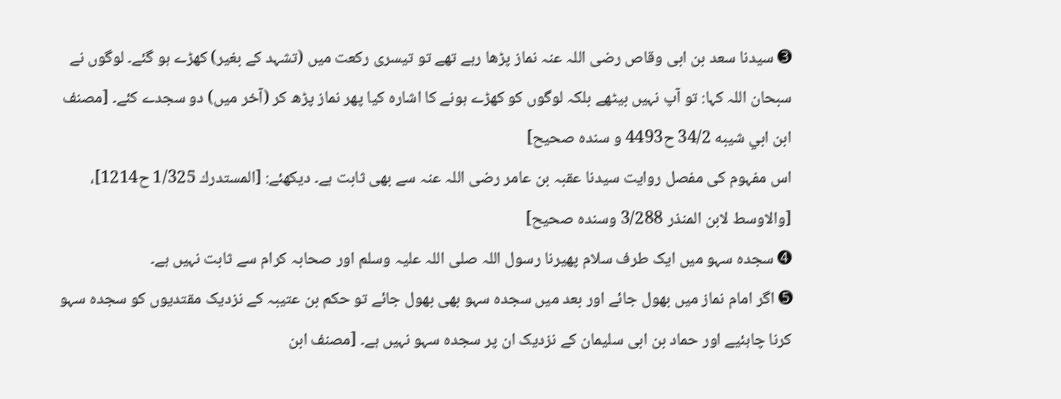➌ سیدنا سعد بن ابی وقاص رضی اللہ عنہ نماز پڑھا رہے تھے تو تیسری رکعت میں (تشہد کے بغیر) کھڑے ہو گئے۔ لوگوں نے سبحان اللہ کہا: تو آپ نہیں بیٹھے بلکہ لوگوں کو کھڑے ہونے کا اشارہ کیا پھر نماز پڑھ کر (آخر میں) دو سجدے کئے۔ [مصنف ابن ابي شيبه 34/2 ح4493 و سنده صحيح]
اس مفہوم کی مفصل روایت سیدنا عقبہ بن عامر رضی اللہ عنہ سے بھی ثابت ہے۔ دیکھئے: [المستدرك 1/325 ح1214]، [والاوسط لابن المنذر 3/288 وسنده صحيح]
➍ سجدہ سہو میں ایک طرف سلام پھیرنا رسول اللہ صلی اللہ علیہ وسلم اور صحابہ کرام سے ثابت نہیں ہے۔
➎ اگر امام نماز میں بھول جائے اور بعد میں سجدہ سہو بھی بھول جائے تو حکم بن عتیبہ کے نزدیک مقتدیوں کو سجدہ سہو کرنا چاہئیے اور حماد بن ابی سلیمان کے نزدیک ان پر سجدہ سہو نہیں ہے۔ [مصنف ابن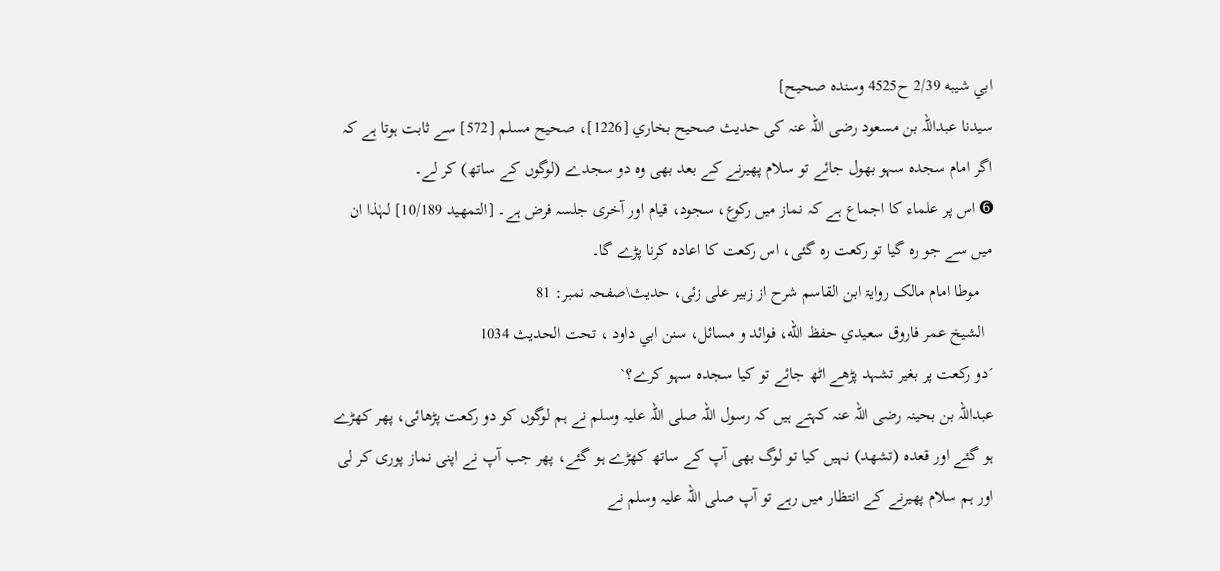ابي شيبه 2/39 ح4525 وسنده صحيح]
سیدنا عبداللہ بن مسعود رضی اللہ عنہ کی حدیث صحيح بخاري [1226]، صحيح مسلم [572] سے ثابت ہوتا ہے کہ اگر امام سجدہ سہو بھول جائے تو سلام پھیرنے کے بعد بھی وہ دو سجدے (لوگوں کے ساتھ) کر لے۔
➏ اس پر علماء کا اجماع ہے کہ نماز میں رکوع، سجود، قیام اور آخری جلسہ فرض ہے۔ [التمهيد 10/189] لہٰذا ان میں سے جو رہ گیا تو رکعت رہ گئی، اس رکعت کا اعادہ کرنا پڑے گا۔
   موطا امام مالک روایۃ ابن القاسم شرح از زبیر علی زئی، حدیث\صفحہ نمبر: 81
  الشيخ عمر فاروق سعيدي حفظ الله، فوائد و مسائل، سنن ابي داود ، تحت الحديث 1034
´دو رکعت پر بغیر تشہد پڑھے اٹھ جائے تو کیا سجدہ سہو کرے؟`
عبداللہ بن بحینہ رضی اللہ عنہ کہتے ہیں کہ رسول اللہ صلی اللہ علیہ وسلم نے ہم لوگوں کو دو رکعت پڑھائی، پھر کھڑے ہو گئے اور قعدہ (تشھد) نہیں کیا تو لوگ بھی آپ کے ساتھ کھڑے ہو گئے، پھر جب آپ نے اپنی نماز پوری کر لی اور ہم سلام پھیرنے کے انتظار میں رہے تو آپ صلی اللہ علیہ وسلم نے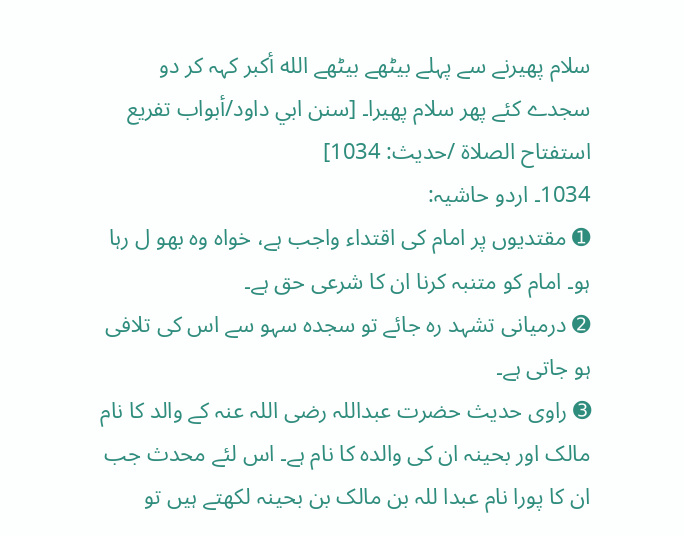سلام پھیرنے سے پہلے بیٹھے بیٹھے الله أكبر کہہ کر دو سجدے کئے پھر سلام پھیرا۔ [سنن ابي داود/أبواب تفريع استفتاح الصلاة /حدیث: 1034]
1034۔ اردو حاشیہ:
➊ مقتدیوں پر امام کی اقتداء واجب ہے، خواہ وہ بھو ل رہا ہو۔ امام کو متنبہ کرنا ان کا شرعی حق ہے۔
➋ درمیانی تشہد رہ جائے تو سجدہ سہو سے اس کی تلافی ہو جاتی ہے۔
➌ راوی حدیث حضرت عبداللہ رضی اللہ عنہ کے والد کا نام مالک اور بحینہ ان کی والدہ کا نام ہے۔ اس لئے محدث جب ان کا پورا نام عبدا للہ بن مالک بن بحینہ لکھتے ہیں تو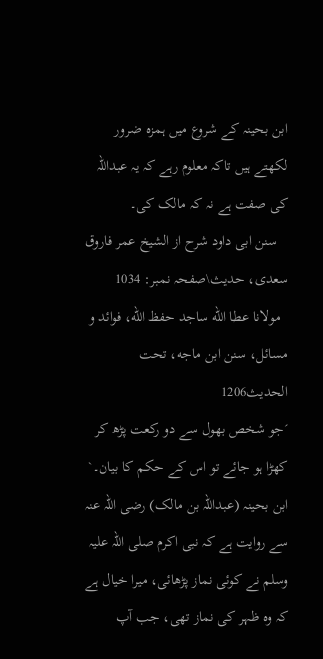ابن بحینہ کے شروع میں ہمزہ ضرور لکھتے ہیں تاکہ معلوم رہے کہ یہ عبداللہ کی صفت ہے نہ کہ مالک کی۔
   سنن ابی داود شرح از الشیخ عمر فاروق سعدی، حدیث\صفحہ نمبر: 1034
  مولانا عطا الله ساجد حفظ الله، فوائد و مسائل، سنن ابن ماجه، تحت الحديث1206
´جو شخص بھول سے دو رکعت پڑھ کر کھڑا ہو جائے تو اس کے حکم کا بیان۔`
ابن بحینہ (عبداللہ بن مالک) رضی اللہ عنہ سے روایت ہے کہ نبی اکرم صلی اللہ علیہ وسلم نے کوئی نماز پڑھائی، میرا خیال ہے کہ وہ ظہر کی نماز تھی، جب آپ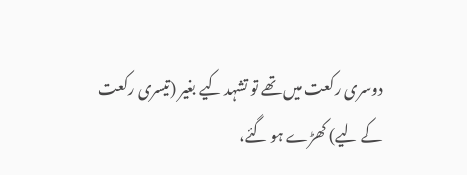دوسری رکعت میں تھے تو تشہد کیے بغیر (تیسری رکعت کے لیے) کھڑے ہو گئے،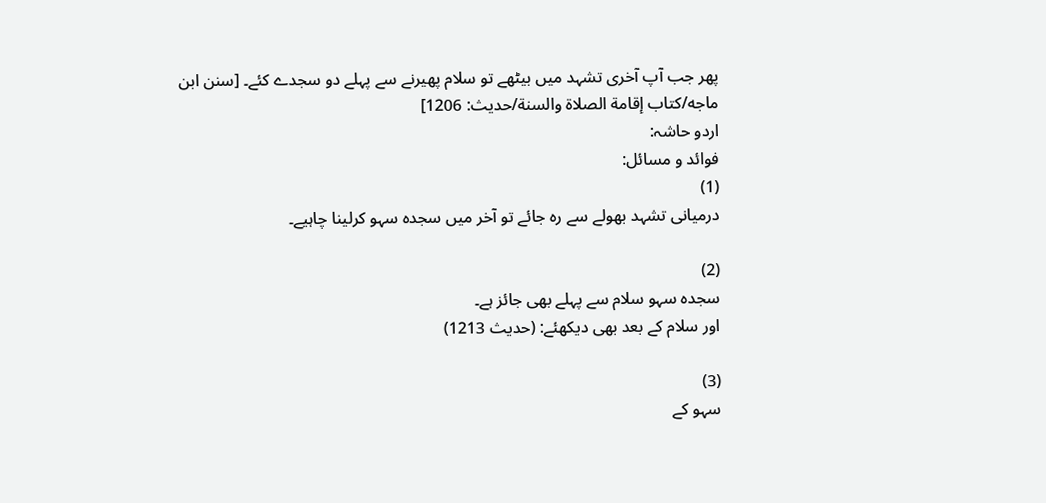پھر جب آپ آخری تشہد میں بیٹھے تو سلام پھیرنے سے پہلے دو سجدے کئے۔ [سنن ابن ماجه/كتاب إقامة الصلاة والسنة/حدیث: 1206]
اردو حاشہ:
فوائد و مسائل:
(1)
درمیانی تشہد بھولے سے رہ جائے تو آخر میں سجدہ سہو کرلینا چاہیے۔

(2)
سجدہ سہو سلام سے پہلے بھی جائز ہے۔
اور سلام کے بعد بھی دیکھئے: (حدیث 1213)

(3)
سہو کے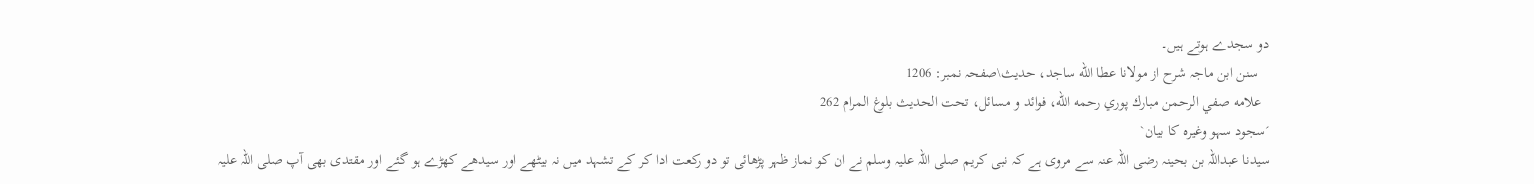دو سجدے ہوتے ہیں۔
   سنن ابن ماجہ شرح از مولانا عطا الله ساجد، حدیث\صفحہ نمبر: 1206
  علامه صفي الرحمن مبارك پوري رحمه الله، فوائد و مسائل، تحت الحديث بلوغ المرام 262
´سجود سہو وغیرہ کا بیان`
سیدنا عبداللہ بن بحینہ رضی اللہ عنہ سے مروی ہے کہ نبی کریم صلی اللہ علیہ وسلم نے ان کو نماز ظہر پڑھائی تو دو رکعت ادا کر کے تشہد میں نہ بیٹھے اور سیدھے کھڑے ہو گئے اور مقتدی بھی آپ صلی اللہ علیہ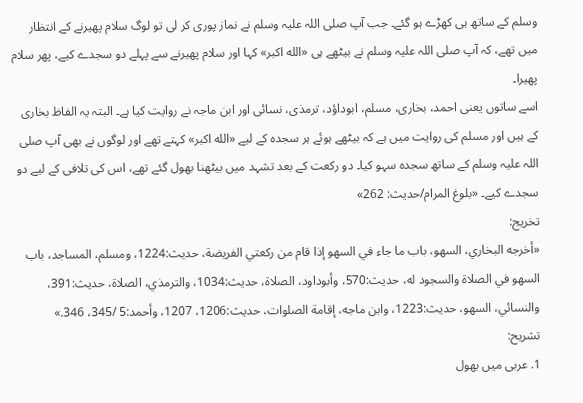وسلم کے ساتھ ہی کھڑے ہو گئے۔ جب آپ صلی اللہ علیہ وسلم نے نماز پوری کر لی تو لوگ سلام پھیرنے کے انتظار میں تھے، کہ آپ صلی اللہ علیہ وسلم نے بیٹھے ہی «الله اكبر» کہا اور سلام پھیرنے سے پہلے دو سجدے کیے، پھر سلام پھیرا۔
اسے ساتوں یعنی احمد، بخاری، مسلم، ابوداؤد، ترمذی، نسائی اور ابن ماجہ نے روایت کیا ہے۔ البتہ یہ الفاظ بخاری کے ہیں اور مسلم کی روایت میں ہے کہ بیٹھے ہوئے ہر سجدہ کے لیے «الله اكبر» کہتے تھے اور لوگوں نے بھی آپ صلی اللہ علیہ وسلم کے ساتھ سجدہ سہو کیا۔ دو رکعت کے بعد تشہد میں بیٹھنا بھول گئے تھے، اس کی تلافی کے لیے دو سجدے کیے۔ «بلوغ المرام/حدیث: 262»
تخریج:
«أخرجه البخاري، السهو، باب ما جاء في السهو إذا قام من ركعتي الفريضة، حديث:1224، ومسلم، المساجد، باب السهو في الصلاة والسجود له، حديث:570، وأبوداود، الصلاة، حديث:1034، والترمذي، الصلاة، حديث:391، والنسائي، السهو، حديث:1223، وابن ماجه، إقامة الصلوات، حديث:1206، 1207، وأحمد:5 /345، 346.»
تشریح:
1. عربی میں بھول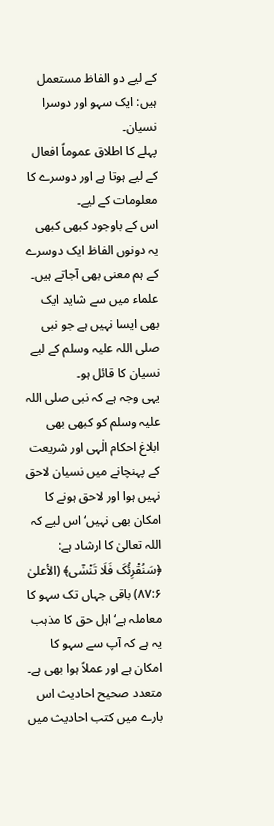کے لیے دو الفاظ مستعمل ہیں: ایک سہو اور دوسرا نسیان۔
پہلے کا اطلاق عموماً افعال کے لیے ہوتا ہے اور دوسرے کا معلومات کے لیے۔
اس کے باوجود کبھی کبھی یہ دونوں الفاظ ایک دوسرے کے ہم معنی بھی آجاتے ہیں۔
علماء میں سے شاید ایک بھی ایسا نہیں ہے جو نبی صلی اللہ علیہ وسلم کے لیے نسیان کا قائل ہو۔
یہی وجہ ہے کہ نبی صلی اللہ علیہ وسلم کو کبھی بھی ابلاغ احکام الٰہی اور شریعت کے پہنچانے میں نسیان لاحق نہیں ہوا اور لاحق ہونے کا امکان بھی نہیں‘ اس لیے کہ اللہ تعالیٰ کا ارشاد ہے: ﴿سَنُقْرِئُکَ فَلَا تَنْسٰٓی﴾ (الأعلیٰ ۸۷:۶) باقی جہاں تک سہو کا معاملہ ہے‘ اہل حق کا مذہب یہ ہے کہ آپ سے سہو کا امکان ہے اور عملاً ہوا بھی ہے۔
متعدد صحیح احادیث اس بارے میں کتب احادیث میں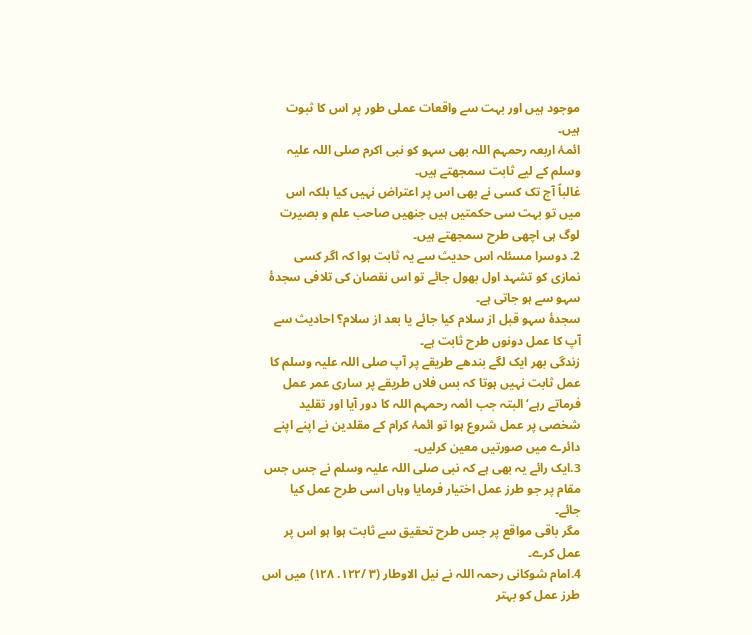موجود ہیں اور بہت سے واقعات عملی طور پر اس کا ثبوت ہیں۔
ائمۂ اربعہ رحمہم اللہ بھی سہو کو نبی اکرم صلی اللہ علیہ وسلم کے لیے ثابت سمجھتے ہیں۔
غالباً آج تک کسی نے بھی اس پر اعتراض نہیں کیا بلکہ اس میں تو بہت سی حکمتیں ہیں جنھیں صاحب علم و بصیرت لوگ ہی اچھی طرح سمجھتے ہیں۔
2. دوسرا مسئلہ اس حدیث سے یہ ثابت ہوا کہ اگر کسی نمازی کو تشہد اول بھول جائے تو اس نقصان کی تلافی سجدۂ سہو سے ہو جاتی ہے۔
سجدۂ سہو قبل از سلام کیا جائے یا بعد از سلام؟ احادیث سے آپ کا عمل دونوں طرح ثابت ہے۔
زندگی بھر ایک لگے بندھے طریقے پر آپ صلی اللہ علیہ وسلم کا عمل ثابت نہیں ہوتا کہ بس فلاں طریقے پر ساری عمر عمل فرماتے رہے‘ البتہ جب ائمہ رحمہم اللہ کا دور آیا اور تقلید شخصی پر عمل شروع ہوا تو ائمۂ کرام کے مقلدین نے اپنے اپنے دائرے میں صورتیں معین کرلیں۔
3.ایک رائے یہ بھی ہے کہ نبی صلی اللہ علیہ وسلم نے جس جس مقام پر جو طرز عمل اختیار فرمایا وہاں اسی طرح عمل کیا جائے۔
مگر باقی مواقع پر جس طرح تحقیق سے ثابت ہوا ہو اس پر عمل کرے۔
4.امام شوکانی رحمہ اللہ نے نیل الاوطار (۳ /۱۲۲. ۱۲۸) میں اس طرز عمل کو بہتر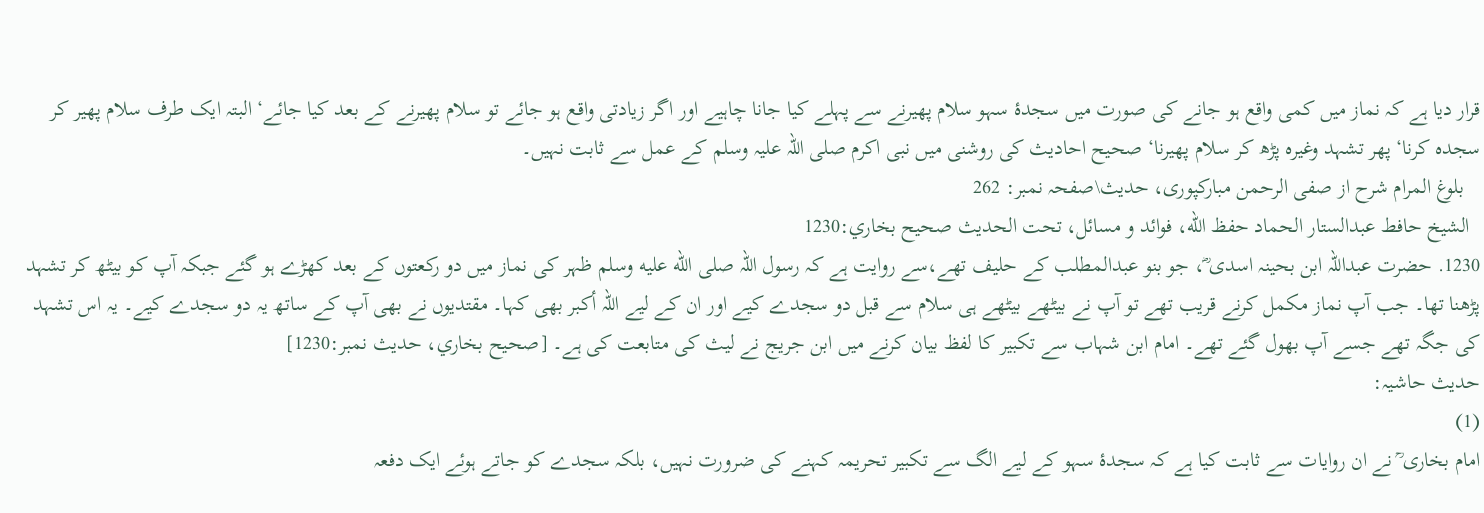قرار دیا ہے کہ نماز میں کمی واقع ہو جانے کی صورت میں سجدۂ سہو سلام پھیرنے سے پہلے کیا جانا چاہیے اور اگر زیادتی واقع ہو جائے تو سلام پھیرنے کے بعد کیا جائے‘ البتہ ایک طرف سلام پھیر کر سجدہ کرنا‘ پھر تشہد وغیرہ پڑھ کر سلام پھیرنا‘ صحیح احادیث کی روشنی میں نبی اکرم صلی اللہ علیہ وسلم کے عمل سے ثابت نہیں۔
   بلوغ المرام شرح از صفی الرحمن مبارکپوری، حدیث\صفحہ نمبر: 262
  الشيخ حافط عبدالستار الحماد حفظ الله، فوائد و مسائل، تحت الحديث صحيح بخاري:1230
1230. حضرت عبداللہ ابن بحینہ اسدی ؓ، جو بنو عبدالمطلب کے حلیف تھے،سے روایت ہے کہ رسول اللہ صلى الله عليه وسلم ظہر کی نماز میں دو رکعتوں کے بعد کھڑے ہو گئے جبکہ آپ کو بیٹھ کر تشہد پڑھنا تھا۔ جب آپ نماز مکمل کرنے قریب تھے تو آپ نے بیٹھے بیٹھے ہی سلام سے قبل دو سجدے کیے اور ان کے لیے اللہ أکبر بھی کہا۔ مقتدیوں نے بھی آپ کے ساتھ یہ دو سجدے کیے۔ یہ اس تشہد کی جگہ تھے جسے آپ بھول گئے تھے۔ امام ابن شہاب سے تکبیر کا لفظ بیان کرنے میں ابن جریج نے لیث کی متابعت کی ہے۔ [صحيح بخاري، حديث نمبر:1230]
حدیث حاشیہ:
(1)
امام بخاری ؒ نے ان روایات سے ثابت کیا ہے کہ سجدۂ سہو کے لیے الگ سے تکبیر تحریمہ کہنے کی ضرورت نہیں، بلکہ سجدے کو جاتے ہوئے ایک دفعہ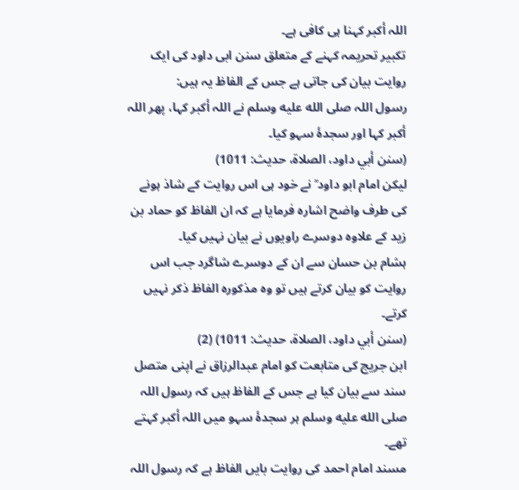اللہ أکبر کہنا ہی کافی ہے۔
تکبیر تحریمہ کہنے کے متعلق سنن ابی داود کی ایک روایت بیان کی جاتی ہے جس کے الفاظ یہ ہیں:
رسول اللہ صلى الله عليه وسلم نے اللہ أکبر کہا، پھر اللہ أکبر کہا اور سجدۂ سہو کیا۔
(سنن أبي داود، الصلاة، حدیث: 1011)
لیکن امام ابو داود ؒ نے خود ہی اس روایت کے شاذ ہونے کی طرف واضح اشارہ فرمایا ہے کہ ان الفاظ کو حماد بن زید کے علاوہ دوسرے راویوں نے بیان نہیں کیا۔
ہشام بن حسان سے ان کے دوسرے شاگرد جب اس روایت کو بیان کرتے ہیں تو وہ مذکورہ الفاظ ذکر نہیں کرتے۔
(سنن أبي داود، الصلاة، حدیث: 1011) (2)
ابن جریج کی متابعت کو امام عبدالرزاق نے اپنی متصل سند سے بیان کیا ہے جس کے الفاظ ہیں کہ رسول اللہ صلى الله عليه وسلم ہر سجدۂ سہو میں اللہ أکبر کہتے تھے۔
مسند امام احمد کی روایت بایں الفاظ ہے کہ رسول اللہ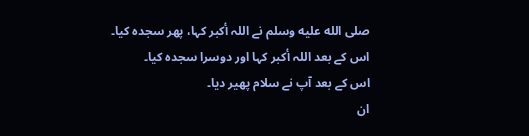صلى الله عليه وسلم نے اللہ أکبر کہا، پھر سجدہ کیا۔
اس کے بعد اللہ أکبر کہا اور دوسرا سجدہ کیا۔
اس کے بعد آپ نے سلام پھیر دیا۔
ان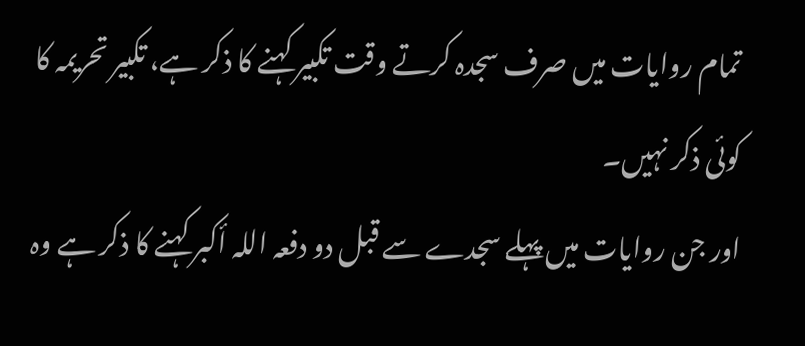تمام روایات میں صرف سجدہ کرتے وقت تکبیر کہنے کا ذکر ہے، تکبیر تحریمہ کا کوئی ذکر نہیں۔
اور جن روایات میں پہلے سجدے سے قبل دو دفعہ اللہ أکبر کہنے کا ذکر ہے وہ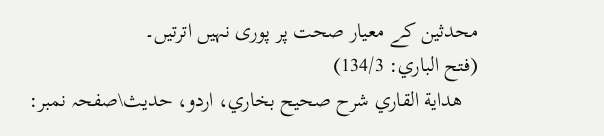محدثین کے معیار صحت پر پوری نہیں اترتیں۔
(فتح الباري: 134/3)
   هداية القاري شرح صحيح بخاري، اردو، حدیث\صفحہ نمبر: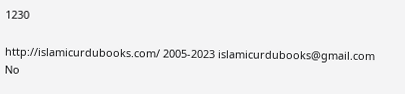1230

http://islamicurdubooks.com/ 2005-2023 islamicurdubooks@gmail.com No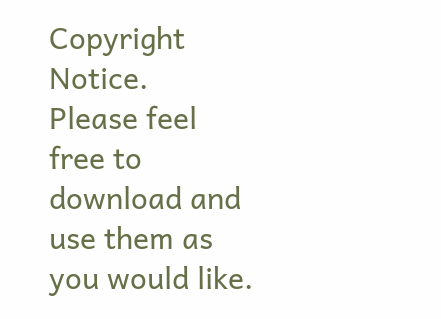Copyright Notice.
Please feel free to download and use them as you would like.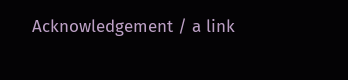Acknowledgement / a link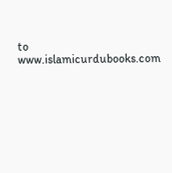to www.islamicurdubooks.com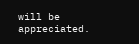will be appreciated.